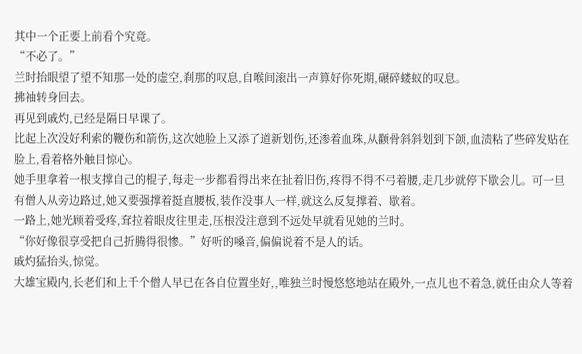其中一个正要上前看个究竟。
“不必了。”
兰时抬眼望了望不知那一处的虚空,刹那的叹息,自喉间滚出一声算好你死期,碾碎蝼蚁的叹息。
拂袖转身回去。
再见到戚灼,已经是隔日早课了。
比起上次没好利索的鞭伤和箭伤,这次她脸上又添了道新划伤,还渗着血珠,从颧骨斜斜划到下颌,血渍粘了些碎发贴在脸上,看着格外触目惊心。
她手里拿着一根支撑自己的棍子,每走一步都看得出来在扯着旧伤,疼得不得不弓着腰,走几步就停下歇会儿。可一旦有僧人从旁边路过,她又要强撑着挺直腰板,装作没事人一样,就这么反复撑着、歇着。
一路上,她光顾着受疼,耷拉着眼皮往里走,压根没注意到不远处早就看见她的兰时。
“你好像很享受把自己折腾得很惨。”好听的嗓音,偏偏说着不是人的话。
戚灼猛抬头,惊觉。
大雄宝殿内,长老们和上千个僧人早已在各自位置坐好,,唯独兰时慢悠悠地站在殿外,一点儿也不着急,就任由众人等着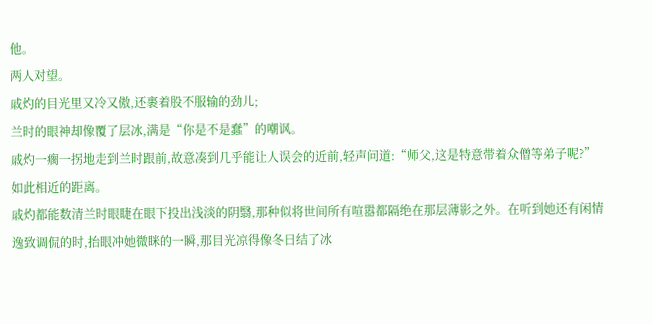他。
两人对望。
戚灼的目光里又冷又傲,还裹着股不服输的劲儿;
兰时的眼神却像覆了层冰,满是“你是不是蠢”的嘲讽。
戚灼一瘸一拐地走到兰时跟前,故意凑到几乎能让人误会的近前,轻声问道:“师父,这是特意带着众僧等弟子呢?”
如此相近的距离。
戚灼都能数清兰时眼睫在眼下投出浅淡的阴翳,那种似将世间所有喧嚣都隔绝在那层薄影之外。在听到她还有闲情逸致调侃的时,抬眼冲她微眯的一瞬,那目光凉得像冬日结了冰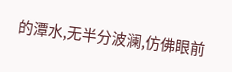的潭水,无半分波澜,仿佛眼前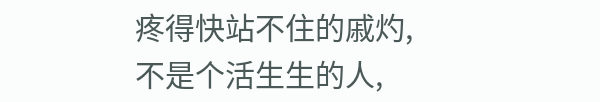疼得快站不住的戚灼,不是个活生生的人,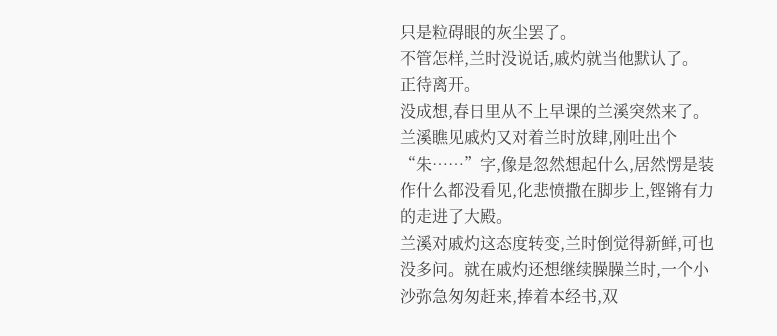只是粒碍眼的灰尘罢了。
不管怎样,兰时没说话,戚灼就当他默认了。
正待离开。
没成想,春日里从不上早课的兰溪突然来了。
兰溪瞧见戚灼又对着兰时放肆,刚吐出个“朱……”字,像是忽然想起什么,居然愣是装作什么都没看见,化悲愤撒在脚步上,铿锵有力的走进了大殿。
兰溪对戚灼这态度转变,兰时倒觉得新鲜,可也没多问。就在戚灼还想继续臊臊兰时,一个小沙弥急匆匆赶来,捧着本经书,双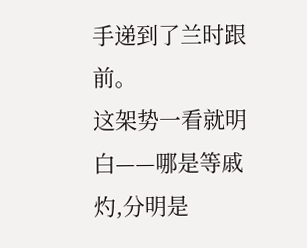手递到了兰时跟前。
这架势一看就明白——哪是等戚灼,分明是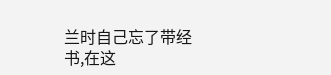兰时自己忘了带经书,在这